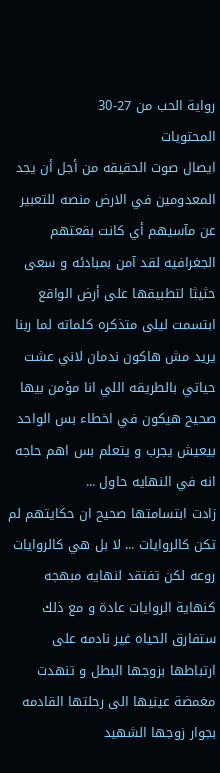رواية الحب من 27-30
المحتويات
ايصال صوت الحقيقه من أجل أن يجد المعدومين في الارض منصه للتعبير عن مآسيهم أي كانت بقعتهم الجغرافيه لقد آمن بمبادئه و سعى حثيثا لتطبيقها على أرض الواقع
ابتسمت ليلى متذكره كلماته لما ربنا يريد مش هاكون ندمان لاني عشت حياتي بالطريقه اللي انا مؤمن بيها صحيح هيكون في اخطاء بس الواحد بيعيش يجرب و يتعلم بس اهم حاجه انه في النهايه حاول ...
زادت ابتسامتها صحيح ان حكايتهم لم تكن كالروايات ... لا بل هي كالروايات روعه لكن تفتقد لنهايه مبهجه كنهاية الروايات عادة و مع ذلك ستفارق الحياه غير نادمه على ارتباطها بزوجها البطل و تنهدت مغمضة عينيها الى رحلتها القادمه بجوار زوجها الشهيد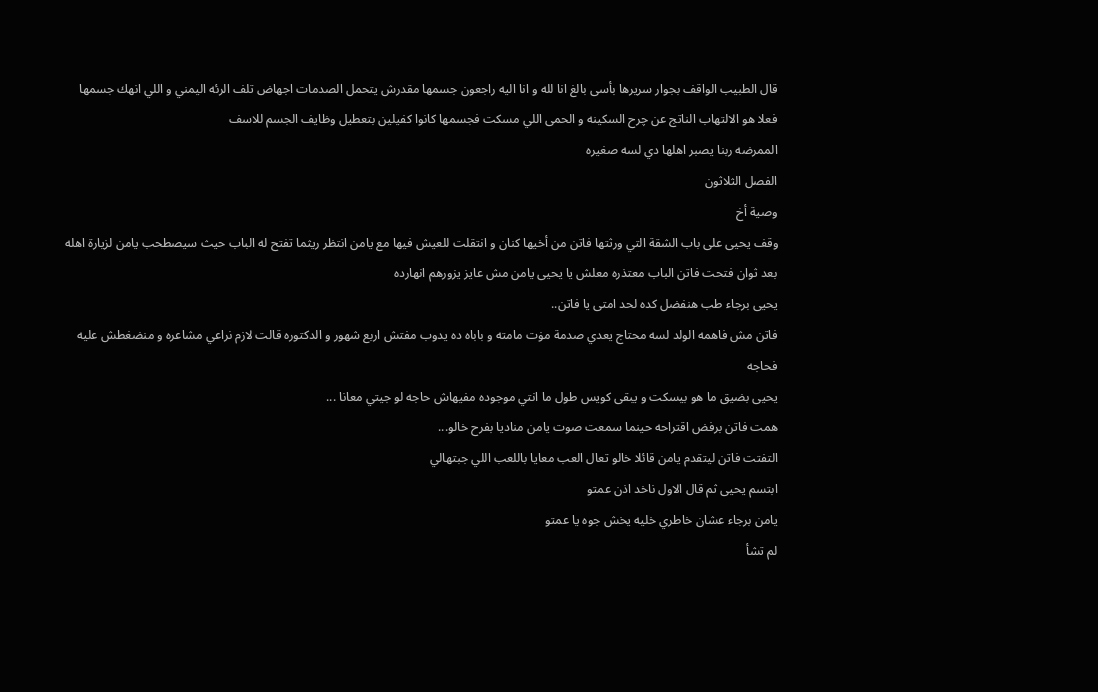قال الطبيب الواقف بجوار سريرها بأسى بالغ انا لله و انا اليه راجعون جسمها مقدرش يتحمل الصدمات اجهاض تلف الرئه اليمني و اللي انهك جسمها فعلا هو الالتهاب الناتج عن چرح السکينه و الحمى اللي مسكت فجسمها كانوا كفيلين بتعطيل وظايف الجسم للاسف
الممرضه ربنا يصبر اهلها دي لسه صغيره
الفصل الثلاثون
وصية أخ
وقف يحيى على باب الشقة التي ورثتها فاتن من أخيها كنان و انتقلت للعيش فيها مع يامن انتظر ريثما تفتح له الباب حيث سيصطحب يامن لزيارة اهله
بعد ثوان فتحت فاتن الباب معتذره معلش يا يحيى يامن مش عايز يزورهم انهارده
يحيى برجاء طب هنفضل كده لحد امتى يا فاتن..
فاتن مش فاهمه الولد لسه محتاج يعدي صدمة مۏت مامته و باباه ده يدوب مفتش اربع شهور و الدكتوره قالت لازم نراعي مشاعره و منضغطش عليه فحاجه
يحيى بضيق ما هو بيسكت و يبقى كويس طول ما انتي موجوده مفيهاش حاجه لو جيتي معانا ...
همت فاتن برفض اقتراحه حينما سمعت صوت يامن مناديا بفرح خالو...
التفتت فاتن ليتقدم يامن قائلا خالو تعال العب معايا باللعب اللي جبتهالي
ابتسم يحيى ثم قال الاول ناخد اذن عمتو
يامن برجاء عشان خاطري خليه يخش جوه يا عمتو
لم تشأ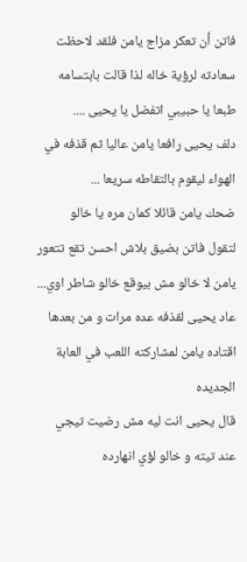فاتن أن تعكر مزاج يامن فلقد لاحظت سعادته لرؤية خاله لذا قالت بابتسامه طبعا يا حبيبي اتفضل يا يحيى ....
دلف يحيى رافعا يامن عاليا ثم قذفه في الهواء ليقوم بالتقاطه سريعا ...
ضحك يامن قائلا كمان مره يا خالو
لتقول فاتن بضيق بلاش احسن تقع تتعور
يامن لا خالو مش بيوقع خالو شاطر اوي...
عاد يحيى لقذفه عده مرات و من بعدها اقتاده يامن لمشاركته اللعب في العابة الجديده
قال يحيى انت ليه مش رضيت تيجي عند تيته و خالو لؤي انهارده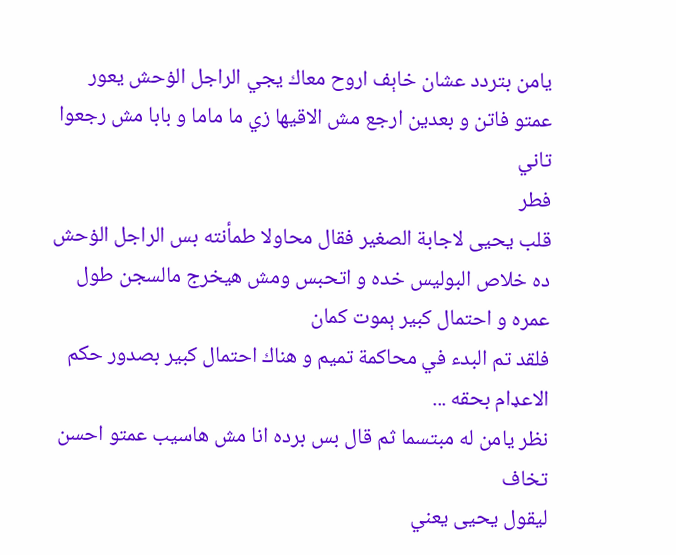يامن بتردد عشان خاېف اروح معاك يجي الراجل الۏحش يعور عمتو فاتن و بعدين ارجع مش الاقيها زي ما ماما و بابا مش رجعوا تاني
فطر
قلب يحيى لاجابة الصغير فقال محاولا طمأنته بس الراجل الۏحش ده خلاص البوليس خده و اتحبس ومش هيخرج مالسجن طول عمره و احتمال كبير ېموت كمان
فلقد تم البدء في محاكمة تميم و هناك احتمال كبير بصدور حكم الاعډام بحقه ...
نظر يامن له مبتسما ثم قال بس برده انا مش هاسيب عمتو احسن تخاف
ليقول يحيى يعني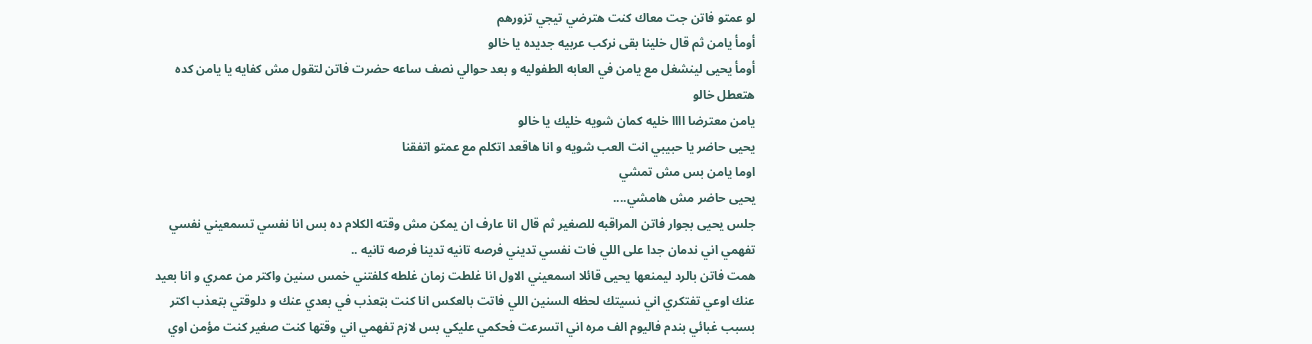لو عمتو فاتن جت معاك كنت هترضي تيجي تزورهم
أومأ يامن ثم قال خلينا بقى نركب عربيه جديده يا خالو
أومأ يحيى لينشغل مع يامن في العابه الطفوليه و بعد حوالي نصف ساعه حضرت فاتن لتقول مش كفايه يا يامن كده هتعطل خالو
يامن معترضا اااا خليه كمان شويه خليك يا خالو
يحيى حاضر يا حبيبي انت العب شويه و انا هاقعد اتكلم مع عمتو اتفقنا
اوما يامن بس مش تمشي
يحيى حاضر مش هامشي....
جلس يحيى بجوار فاتن المراقبه للصغير ثم قال انا عارف ان يمكن مش وقته الكلام ده بس انا نفسي تسمعيني نفسي تفهمي اني ندمان جدا على اللي فات نفسي تديني فرصه تانيه تدينا فرصه تانيه ..
همت فاتن بالرد ليمنعها يحيى قائلا اسمعيني الاول انا غلطت زمان غلطه كلفتني خمس سنين واكتر من عمري و انا بعيد عنك اوعي تفتكري اني نسيتك لحظه السنين اللي فاتت بالعكس انا كنت بټعذب في بعدي عنك و دلوقتي بټعذب اكتر بسبب غبائي بندم فاليوم الف مره اني اتسرعت فحكمي عليكي بس لازم تفهمي اني وقتها كنت صغير كنت مؤمن اوي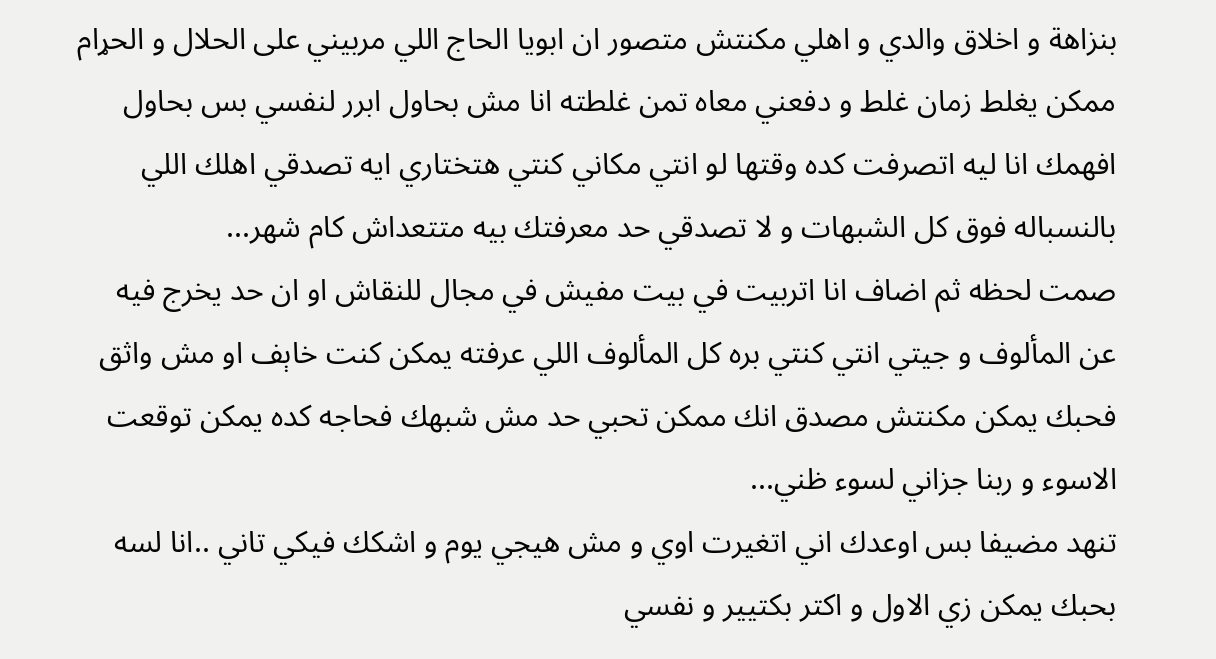بنزاهة و اخلاق والدي و اهلي مكنتش متصور ان ابويا الحاج اللي مربيني على الحلال و الحړام ممكن يغلط زمان غلط و دفعني معاه تمن غلطته انا مش بحاول ابرر لنفسي بس بحاول افهمك انا ليه اتصرفت كده وقتها لو انتي مكاني كنتي هتختاري ايه تصدقي اهلك اللي بالنسباله فوق كل الشبهات و لا تصدقي حد معرفتك بيه متتعداش كام شهر...
صمت لحظه ثم اضاف انا اتربيت في بيت مفيش في مجال للنقاش او ان حد يخرج فيه عن المألوف و جيتي انتي كنتي بره كل المألوف اللي عرفته يمكن كنت خاېف او مش واثق فحبك يمكن مكنتش مصدق انك ممكن تحبي حد مش شبهك فحاجه كده يمكن توقعت الاسوء و ربنا جزاني لسوء ظني...
تنهد مضيفا بس اوعدك اني اتغيرت اوي و مش هيجي يوم و اشكك فيكي تاني ..انا لسه بحبك يمكن زي الاول و اكتر بكتيير و نفسي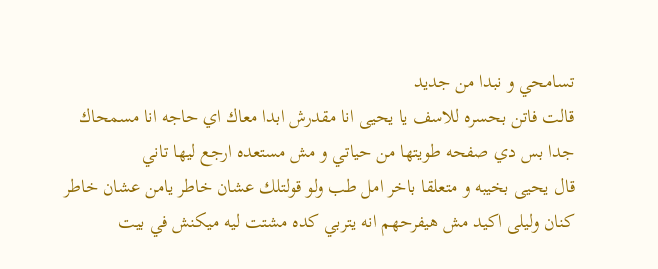تسامحي و نبدا من جديد
قالت فاتن بحسره للاسف يا يحيى انا مقدرش ابدا معاك اي حاجه انا مسمحاك جدا بس دي صفحه طويتها من حياتي و مش مستعده ارجع ليها تاني
قال يحيى بخيبه و متعلقا باخر امل طب ولو قولتلك عشان خاطر يامن عشان خاطر كنان وليلى اكيد مش هيفرحهم انه يتربي كده مشتت ليه ميكنش في بيت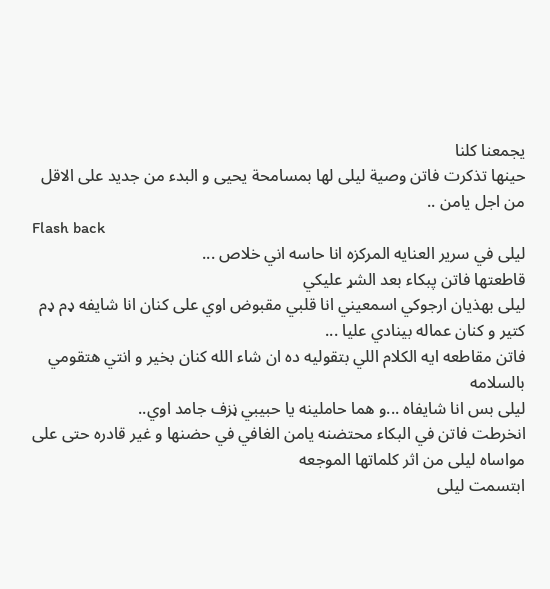يجمعنا كلنا
حينها تذكرت فاتن وصية ليلى لها بمسامحة يحيى و البدء من جديد على الاقل من اجل يامن ..
Flash back
ليلى في سرير العنايه المركزه انا حاسه اني خلاص ...
قاطعتها فاتن پبكاء بعد الشړ عليكي
ليلى بهذيان ارجوكي اسمعيني انا قلبي مقبوض اوي على كنان انا شايفه ډم ډم كتير و كنان عماله بينادي عليا ...
فاتن مقاطعه ايه الكلام اللي بتقوليه ده ان شاء الله كنان بخير و انتي هتقومي بالسلامه
ليلى بس انا شايفاه ...و هما حاملينه يا حبيبي ڼزف جامد اوي..
انخرطت فاتن في البكاء محتضنه يامن الغافي في حضنها و غير قادره حتى على مواساه ليلى من اثر كلماتها الموجعه
ابتسمت ليلى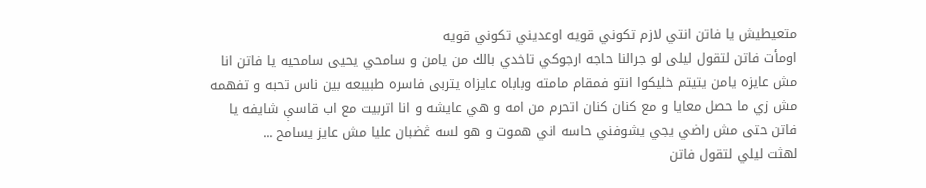متعيطيش يا فاتن انتي لازم تكوني قويه اوعديني تكوني قويه
اومأت فاتن لتقول ليلى لو جرالنا حاجه ارجوكي تاخدي بالك من يامن و سامحي يحيى سامحيه يا فاتن انا مش عايزه يامن يتيتم خليكوا انتو فمقام مامته وباباه عايزاه يتربى فاسره طبيبعه بين ناس تحبه و تفهمه مش زي ما حصل معايا و مع كنان كنان اتحرم من امه و هي عايشه و انا اتربيت مع اب قاسې شايفه يا فاتن حتى مش راضي يجي يشوفني حاسه اني ھموت و هو لسه ڠضبان عليا مش عايز يسامح ...
لهثت ليلي لتقول فاتن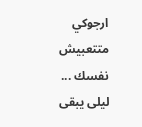ارجوكي متتعبيش نفسك ...
ليلى يبقى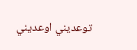توعديني اوعديني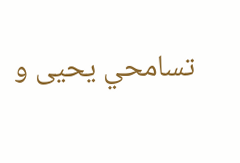تسامحي يحيى و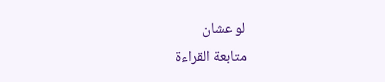لو عشان
متابعة القراءة